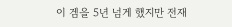이 겜을 5년 넘게 했지만 전재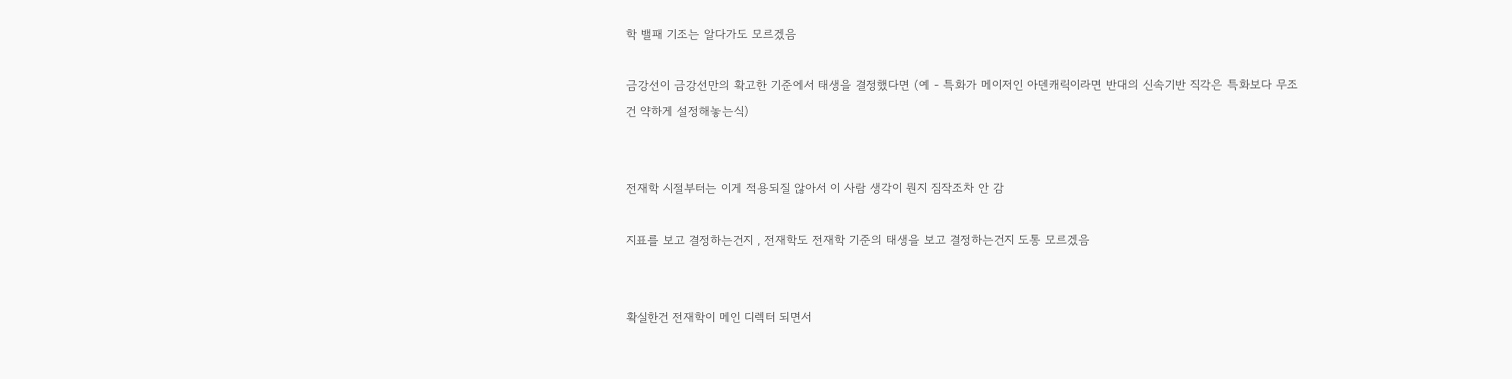학 밸패 기조는 알다가도 모르겠음

금강선이 금강선만의 확고한 기준에서 태생을 결정했다면 (예 - 특화가 메이저인 아덴캐릭이라면 반대의 신속기반 직각은 특화보다 무조건 약하게 설정해놓는식)


전재학 시절부터는 이게 적용되질 않아서 이 사람 생각이 뭔지 짐작조차 안 감

지표를 보고 결정하는건지 , 전재학도 전재학 기준의 태생을 보고 결정하는건지 도통 모르겠음


확실한건 전재학이 메인 디렉터 되면서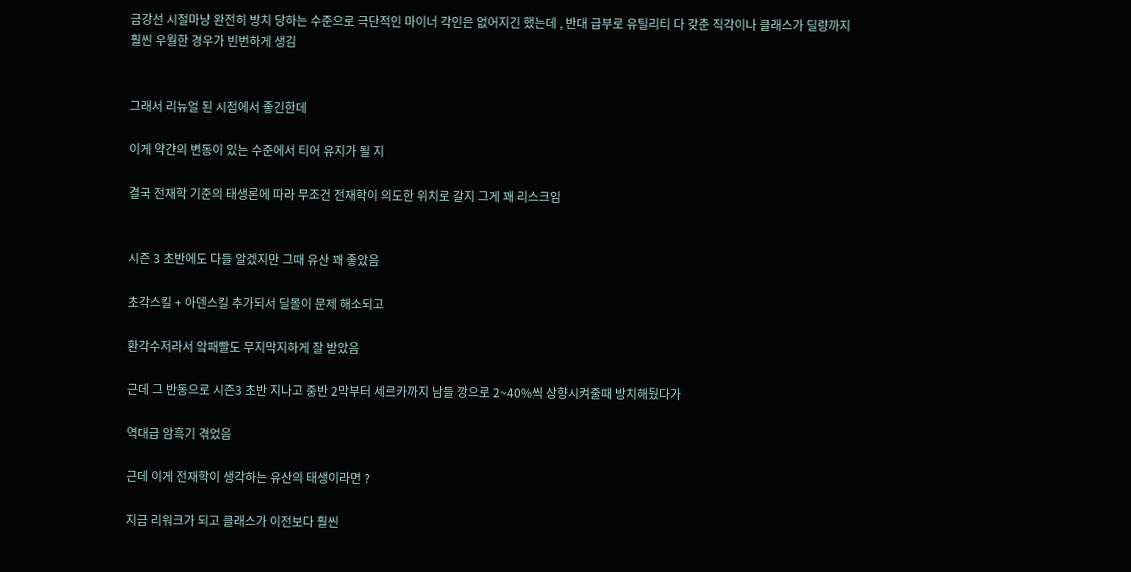금강선 시절마냥 완전히 방치 당하는 수준으로 극단적인 마이너 각인은 없어지긴 했는데 , 반대 급부로 유틸리티 다 갖춘 직각이나 클래스가 딜량까지 훨씬 우월한 경우가 빈번하게 생김


그래서 리뉴얼 된 시점에서 좋긴한데

이게 약갼의 변동이 있는 수준에서 티어 유지가 될 지

결국 전재학 기준의 태생론에 따라 무조건 전재학이 의도한 위치로 갈지 그게 꽤 리스크임


시즌 3 초반에도 다들 알겠지만 그때 유산 꽤 좋았음

초각스킬 + 아덴스킬 추가되서 딜몰이 문제 해소되고

환각수저라서 앜패빨도 무지막지하게 잘 받았음

근데 그 반동으로 시즌3 초반 지나고 중반 2막부터 세르카까지 남들 깡으로 2~40%씩 상향시켜줄때 방치해뒀다가

역대급 암흑기 겪었음

근데 이게 전재학이 생각하는 유산의 태생이라면 ?

지금 리워크가 되고 클래스가 이전보다 훨씬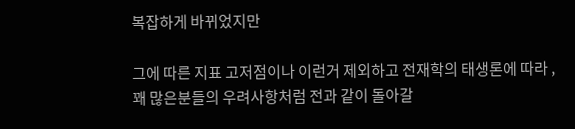복잡하게 바뀌었지만

그에 따른 지표 고저점이나 이런거 제외하고 전재학의 태생론에 따라 , 꽤 많은분들의 우려사항처럼 전과 같이 돌아갈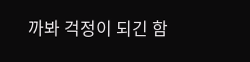까봐 걱정이 되긴 함